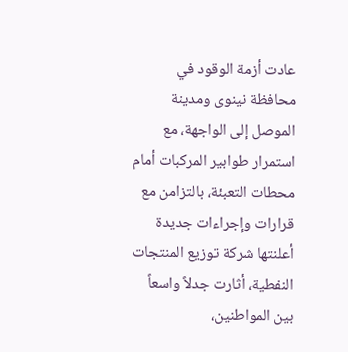عادت أزمة الوقود في محافظة نينوى ومدينة الموصل إلى الواجهة، مع استمرار طوابير المركبات أمام محطات التعبئة، بالتزامن مع قرارات وإجراءات جديدة أعلنتها شركة توزيع المنتجات النفطية، أثارت جدلاً واسعاً بين المواطنين،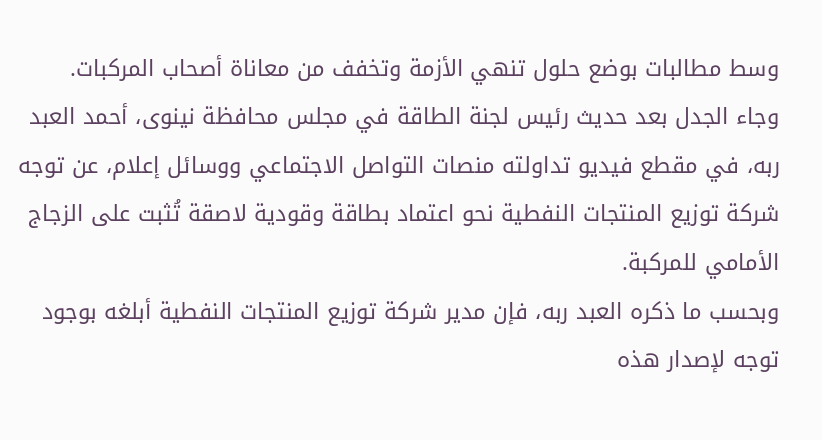وسط مطالبات بوضع حلول تنهي الأزمة وتخفف من معاناة أصحاب المركبات.
وجاء الجدل بعد حديث رئيس لجنة الطاقة في مجلس محافظة نينوى، أحمد العبد ربه، في مقطع فيديو تداولته منصات التواصل الاجتماعي ووسائل إعلام، عن توجه شركة توزيع المنتجات النفطية نحو اعتماد بطاقة وقودية لاصقة تُثبت على الزجاج الأمامي للمركبة.
وبحسب ما ذكره العبد ربه، فإن مدير شركة توزيع المنتجات النفطية أبلغه بوجود توجه لإصدار هذه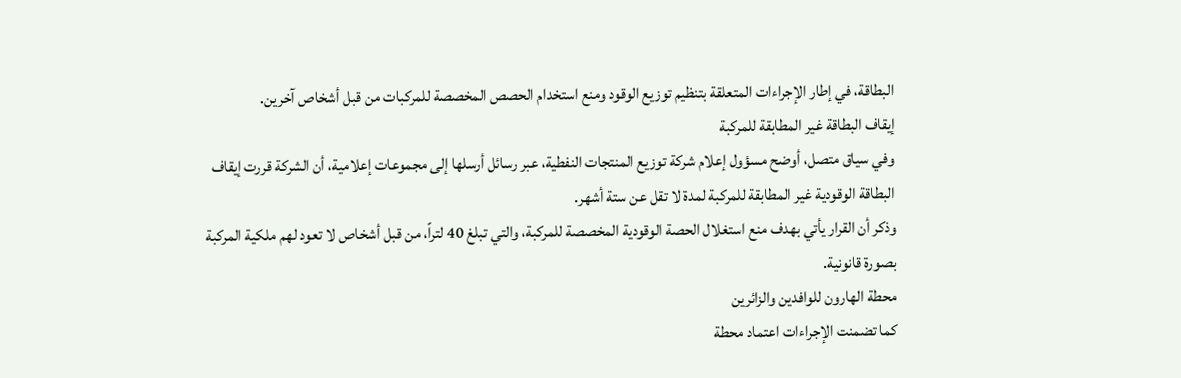البطاقة، في إطار الإجراءات المتعلقة بتنظيم توزيع الوقود ومنع استخدام الحصص المخصصة للمركبات من قبل أشخاص آخرين.
إيقاف البطاقة غير المطابقة للمركبة
وفي سياق متصل، أوضح مسؤول إعلام شركة توزيع المنتجات النفطية، عبر رسائل أرسلها إلى مجموعات إعلامية، أن الشركة قررت إيقاف البطاقة الوقودية غير المطابقة للمركبة لمدة لا تقل عن ستة أشهر.
وذكر أن القرار يأتي بهدف منع استغلال الحصة الوقودية المخصصة للمركبة، والتي تبلغ 40 لتراً، من قبل أشخاص لا تعود لهم ملكية المركبة بصورة قانونية.
محطة الهارون للوافدين والزائرين
كما تضمنت الإجراءات اعتماد محطة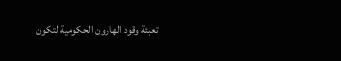تعبئة وقود الهارون الحكومية لتكون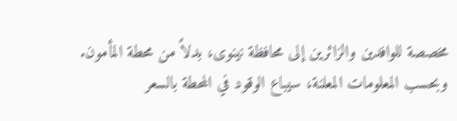مخصصة للوافدين والزائرين إلى محافظة نينوى، بدلاً من محطة المأمون.
وبحسب المعلومات المعلنة، سيباع الوقود في المحطة بالسعر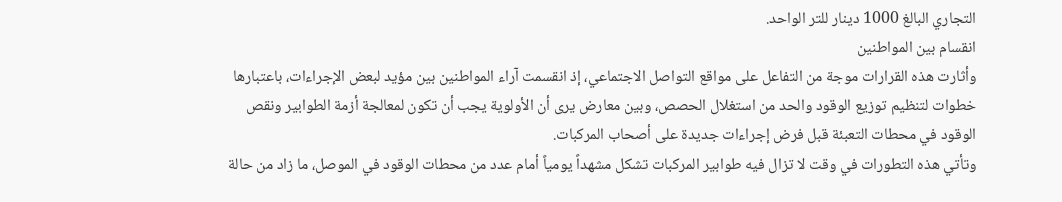التجاري البالغ 1000 دينار للتر الواحد.
انقسام بين المواطنين
وأثارت هذه القرارات موجة من التفاعل على مواقع التواصل الاجتماعي، إذ انقسمت آراء المواطنين بين مؤيد لبعض الإجراءات، باعتبارها خطوات لتنظيم توزيع الوقود والحد من استغلال الحصص، وبين معارض يرى أن الأولوية يجب أن تكون لمعالجة أزمة الطوابير ونقص الوقود في محطات التعبئة قبل فرض إجراءات جديدة على أصحاب المركبات.
وتأتي هذه التطورات في وقت لا تزال فيه طوابير المركبات تشكل مشهداً يومياً أمام عدد من محطات الوقود في الموصل، ما زاد من حالة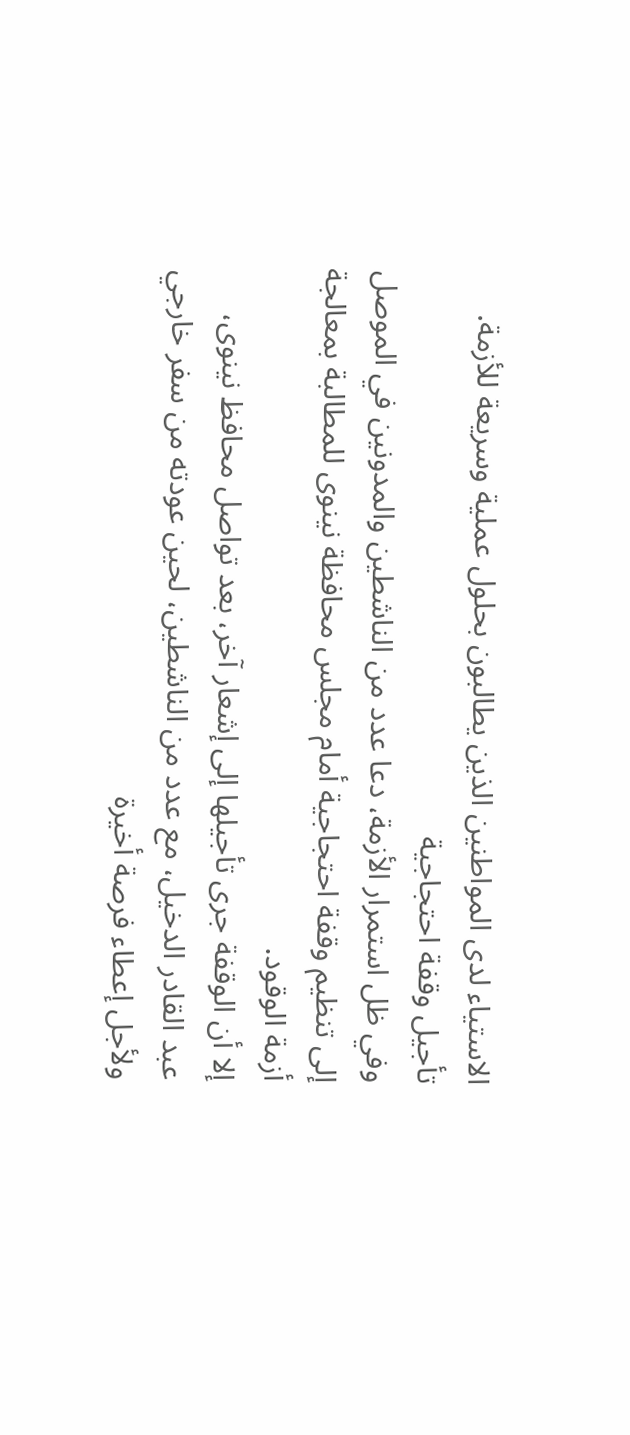الاستياء لدى المواطنين الذين يطالبون بحلول عملية وسريعة للأزمة.
تأجيل وقفة احتجاجية
وفي ظل استمرار الأزمة، دعا عدد من الناشطين والمدونين في الموصل إلى تنظيم وقفة احتجاجية أمام مجلس محافظة نينوى للمطالبة بمعالجة أزمة الوقود.
إلا أن الوقفة جرى تأجيلها إلى إشعار آخر، بعد تواصل محافظ نينوى، عبد القادر الدخيل، مع عدد من الناشطين، لحين عودته من سفر خارجي ولأجل إعطاء فرصة أخيرة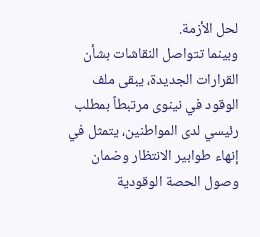لحل الأزمة.
وبينما تتواصل النقاشات بشأن القرارات الجديدة، يبقى ملف الوقود في نينوى مرتبطاً بمطلب رئيسي لدى المواطنين، يتمثل في إنهاء طوابير الانتظار وضمان وصول الحصة الوقودية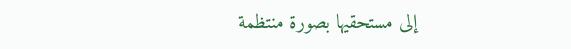إلى مستحقيها بصورة منتظمة